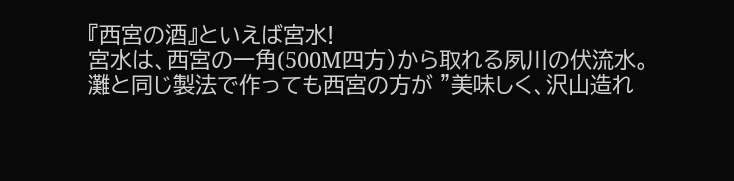『西宮の酒』といえば宮水!
宮水は、西宮の一角(500M四方)から取れる夙川の伏流水。
灘と同じ製法で作っても西宮の方が ”美味しく、沢山造れ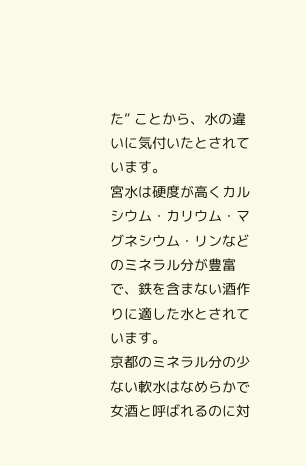た” ことから、水の違いに気付いたとされています。
宮水は硬度が高くカルシウム・カリウム・マグネシウム・リンなどのミネラル分が豊富で、鉄を含まない酒作りに適した水とされています。
京都のミネラル分の少ない軟水はなめらかで女酒と呼ばれるのに対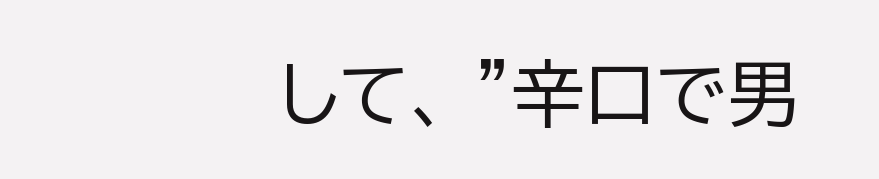して、 ”辛口で男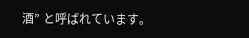酒” と呼ばれています。